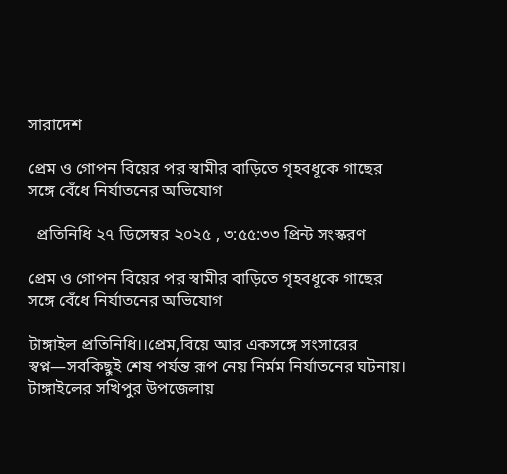সারাদেশ

প্রেম ও গোপন বিয়ের পর স্বামীর বাড়িতে গৃহবধূকে গাছের সঙ্গে বেঁধে নির্যাতনের অভিযোগ

  প্রতিনিধি ২৭ ডিসেম্বর ২০২৫ , ৩:৫৫:৩৩ প্রিন্ট সংস্করণ

প্রেম ও গোপন বিয়ের পর স্বামীর বাড়িতে গৃহবধূকে গাছের সঙ্গে বেঁধে নির্যাতনের অভিযোগ

টাঙ্গাইল প্রতিনিধি।।প্রেম,বিয়ে আর একসঙ্গে সংসারের স্বপ্ন—সবকিছুই শেষ পর্যন্ত রূপ নেয় নির্মম নির্যাতনের ঘটনায়। টাঙ্গাইলের সখিপুর উপজেলায়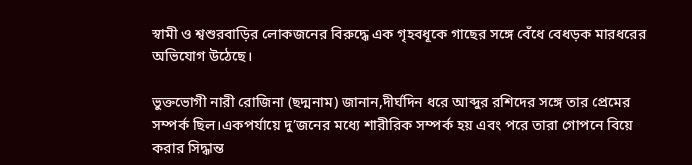স্বামী ও শ্বশুরবাড়ির লোকজনের বিরুদ্ধে এক গৃহবধূকে গাছের সঙ্গে বেঁধে বেধড়ক মারধরের অভিযোগ উঠেছে।

ভুক্তভোগী নারী রোজিনা (ছদ্মনাম) জানান,দীর্ঘদিন ধরে আব্দুর রশিদের সঙ্গে তার প্রেমের সম্পর্ক ছিল।একপর্যায়ে দু’জনের মধ্যে শারীরিক সম্পর্ক হয় এবং পরে তারা গোপনে বিয়ে করার সিদ্ধান্ত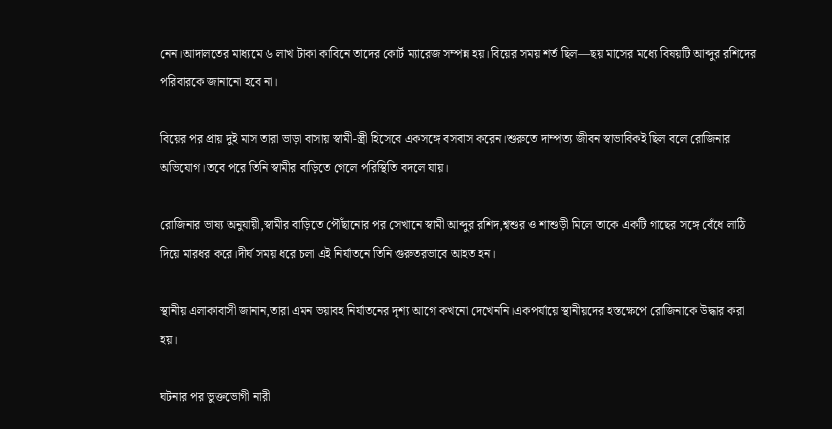নেন।আদালতের মাধ্যমে ৬ লাখ টাকা কাবিনে তাদের কোর্ট ম্যারেজ সম্পন্ন হয়।বিয়ের সময় শর্ত ছিল—ছয় মাসের মধ্যে বিষয়টি আব্দুর রশিদের পরিবারকে জানানো হবে না।

বিয়ের পর প্রায় দুই মাস তারা ভাড়া বাসায় স্বামী-স্ত্রী হিসেবে একসঙ্গে বসবাস করেন।শুরুতে দাম্পত্য জীবন স্বাভাবিকই ছিল বলে রোজিনার অভিযোগ।তবে পরে তিনি স্বামীর বাড়িতে গেলে পরিস্থিতি বদলে যায়।

রোজিনার ভাষ্য অনুযায়ী,স্বামীর বাড়িতে পৌঁছানোর পর সেখানে স্বামী আব্দুর রশিদ,শ্বশুর ও শাশুড়ী মিলে তাকে একটি গাছের সঙ্গে বেঁধে লাঠি দিয়ে মারধর করে।দীর্ঘ সময় ধরে চলা এই নির্যাতনে তিনি গুরুতরভাবে আহত হন।

স্থানীয় এলাকাবাসী জানান,তারা এমন ভয়াবহ নির্যাতনের দৃশ্য আগে কখনো দেখেননি।একপর্যায়ে স্থানীয়দের হস্তক্ষেপে রোজিনাকে উদ্ধার করা হয়।

ঘটনার পর ভুক্তভোগী নারী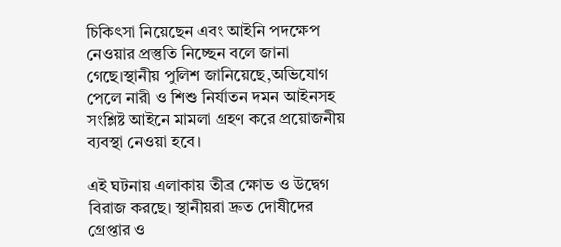চিকিৎসা নিয়েছেন এবং আইনি পদক্ষেপ নেওয়ার প্রস্তুতি নিচ্ছেন বলে জানা গেছে।স্থানীয় পুলিশ জানিয়েছে,অভিযোগ পেলে নারী ও শিশু নির্যাতন দমন আইনসহ সংশ্লিষ্ট আইনে মামলা গ্রহণ করে প্রয়োজনীয় ব্যবস্থা নেওয়া হবে।

এই ঘটনায় এলাকায় তীব্র ক্ষোভ ও উদ্বেগ বিরাজ করছে। স্থানীয়রা দ্রুত দোষীদের গ্রেপ্তার ও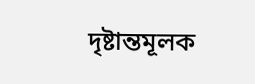দৃষ্টান্তমূলক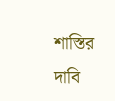শাস্তির দাবি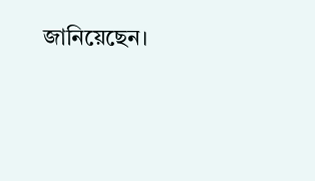জানিয়েছেন।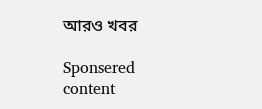আরও খবর

Sponsered content